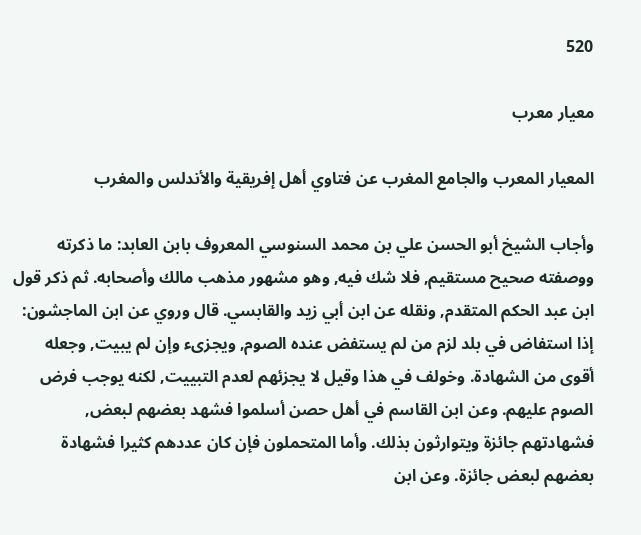520

معیار معرب

المعيار المعرب والجامع المغرب عن فتاوي أهل إفريقية والأندلس والمغرب

وأجاب الشيخ أبو الحسن علي بن محمد السنوسي المعروف بابن العابد: ما ذكرته ووصفته صحيح مستقيم, فلا شك فيه, وهو مشهور مذهب مالك وأصحابه. ثم ذكر قول ابن عبد الحكم المتقدم, ونقله عن ابن أبي زيد والقابسي. قال وروي عن ابن الماجشون: إذا استفاض في بلد لزم من لم يستفض عنده الصوم, ويجزىء وإن لم يبيت, وجعله أقوى من الشهادة. وخولف في هذا وقيل لا يجزئهم لعدم التبييت, لكنه يوجب فرض الصوم عليهم. وعن ابن القاسم في أهل حصن أسلموا فشهد بعضهم لبعض, فشهادتهم جائزة ويتوارثون بذلك. وأما المتحملون فإن كان عددهم كثيرا فشهادة بعضهم لبعض جائزة. وعن ابن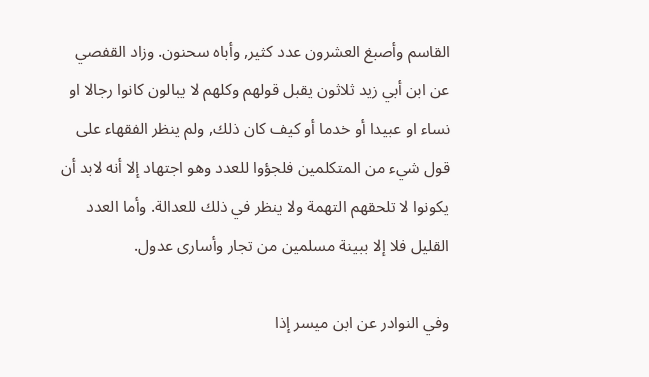القاسم وأصبغ العشرون عدد كثير, وأباه سحنون. وزاد القفصي عن ابن أبي زيد ثلاثون يقبل قولهم وكلهم لا يبالون كانوا رجالا او نساء او عبيدا أو خدما أو كيف كان ذلك, ولم ينظر الفقهاء على قول شيء من المتكلمين فلجؤوا للعدد وهو اجتهاد إلا أنه لابد أن يكونوا لا تلحقهم التهمة ولا ينظر في ذلك للعدالة. وأما العدد القليل فلا إلا ببينة مسلمين من تجار وأسارى عدول.

وفي النوادر عن ابن ميسر إذا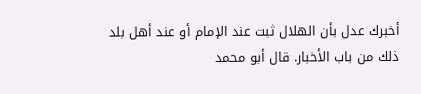أخبرك عدل بأن الهلال ثبت عند الإمام أو عند أهل بلد ذلك من باب الأخبار. قال أبو محمد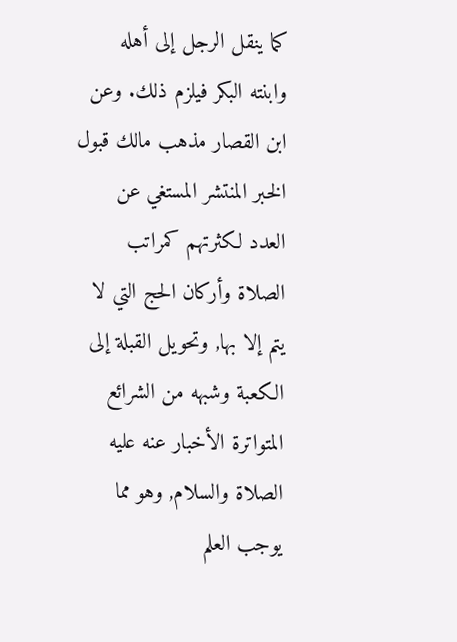كما ينقل الرجل إلى أهله وابنته البكر فيلزم ذلك. وعن ابن القصار مذهب مالك قبول الخبر المنتشر المستغي عن العدد لكثرتهم كمراتب الصلاة وأركان الحج التي لا يتم إلا بها, وتحويل القبلة إلى الكعبة وشبهه من الشرائع المتواترة الأخبار عنه عليه الصلاة والسلام, وهو مما يوجب العلم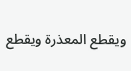ويقطع المعذرة ويقطع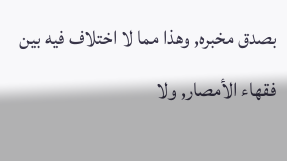بصدق مخبره, وهذا مما لا اختلاف فيه بين فقهاء الأمصار, ولا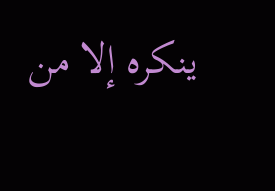ينكره إلا من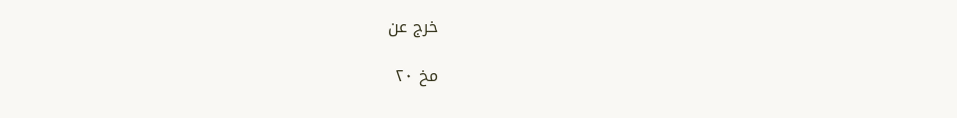خرج عن

مخ ۲۰